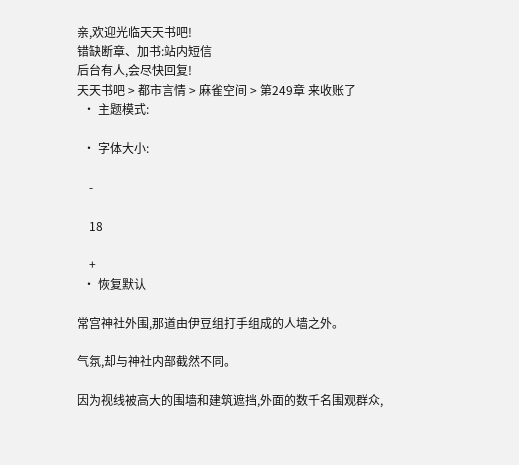亲,欢迎光临天天书吧!
错缺断章、加书:站内短信
后台有人,会尽快回复!
天天书吧 > 都市言情 > 麻雀空间 > 第249章 来收账了
  • 主题模式:

  • 字体大小:

    -

    18

    +
  • 恢复默认

常宫神社外围,那道由伊豆组打手组成的人墙之外。

气氛,却与神社内部截然不同。

因为视线被高大的围墙和建筑遮挡,外面的数千名围观群众,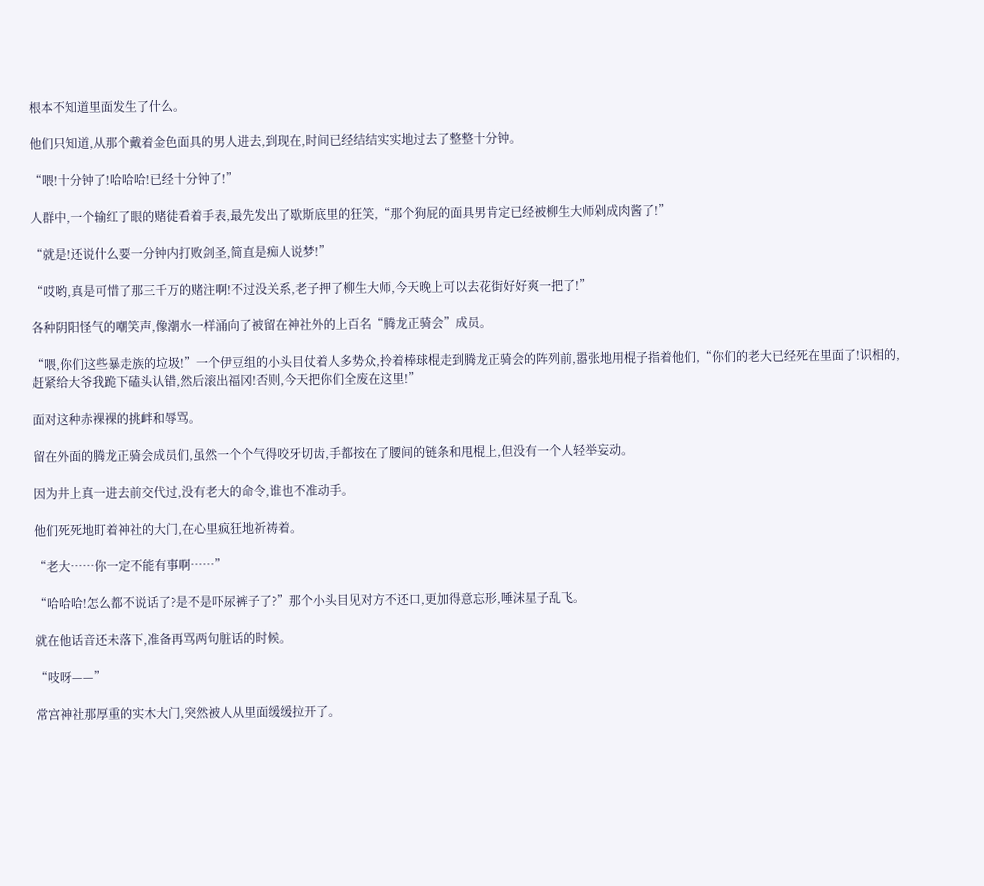根本不知道里面发生了什么。

他们只知道,从那个戴着金色面具的男人进去,到现在,时间已经结结实实地过去了整整十分钟。

“喂!十分钟了!哈哈哈!已经十分钟了!”

人群中,一个输红了眼的赌徒看着手表,最先发出了歇斯底里的狂笑,“那个狗屁的面具男肯定已经被柳生大师剁成肉酱了!”

“就是!还说什么要一分钟内打败剑圣,简直是痴人说梦!”

“哎哟,真是可惜了那三千万的赌注啊!不过没关系,老子押了柳生大师,今天晚上可以去花街好好爽一把了!”

各种阴阳怪气的嘲笑声,像潮水一样涌向了被留在神社外的上百名“腾龙正骑会”成员。

“喂,你们这些暴走族的垃圾!”一个伊豆组的小头目仗着人多势众,拎着棒球棍走到腾龙正骑会的阵列前,嚣张地用棍子指着他们,“你们的老大已经死在里面了!识相的,赶紧给大爷我跪下磕头认错,然后滚出福冈!否则,今天把你们全废在这里!”

面对这种赤裸裸的挑衅和辱骂。

留在外面的腾龙正骑会成员们,虽然一个个气得咬牙切齿,手都按在了腰间的链条和甩棍上,但没有一个人轻举妄动。

因为井上真一进去前交代过,没有老大的命令,谁也不准动手。

他们死死地盯着神社的大门,在心里疯狂地祈祷着。

“老大……你一定不能有事啊……”

“哈哈哈!怎么都不说话了?是不是吓尿裤子了?”那个小头目见对方不还口,更加得意忘形,唾沫星子乱飞。

就在他话音还未落下,准备再骂两句脏话的时候。

“吱呀——”

常宫神社那厚重的实木大门,突然被人从里面缓缓拉开了。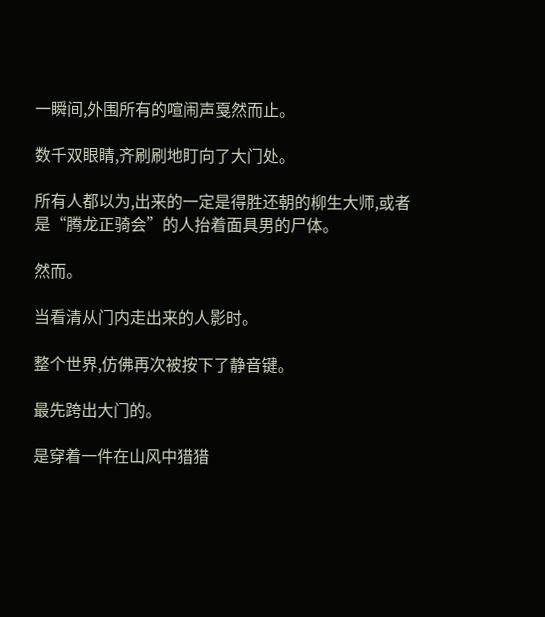一瞬间,外围所有的喧闹声戛然而止。

数千双眼睛,齐刷刷地盯向了大门处。

所有人都以为,出来的一定是得胜还朝的柳生大师,或者是“腾龙正骑会”的人抬着面具男的尸体。

然而。

当看清从门内走出来的人影时。

整个世界,仿佛再次被按下了静音键。

最先跨出大门的。

是穿着一件在山风中猎猎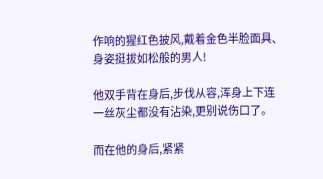作响的猩红色披风,戴着金色半脸面具、身姿挺拔如松般的男人!

他双手背在身后,步伐从容,浑身上下连一丝灰尘都没有沾染,更别说伤口了。

而在他的身后,紧紧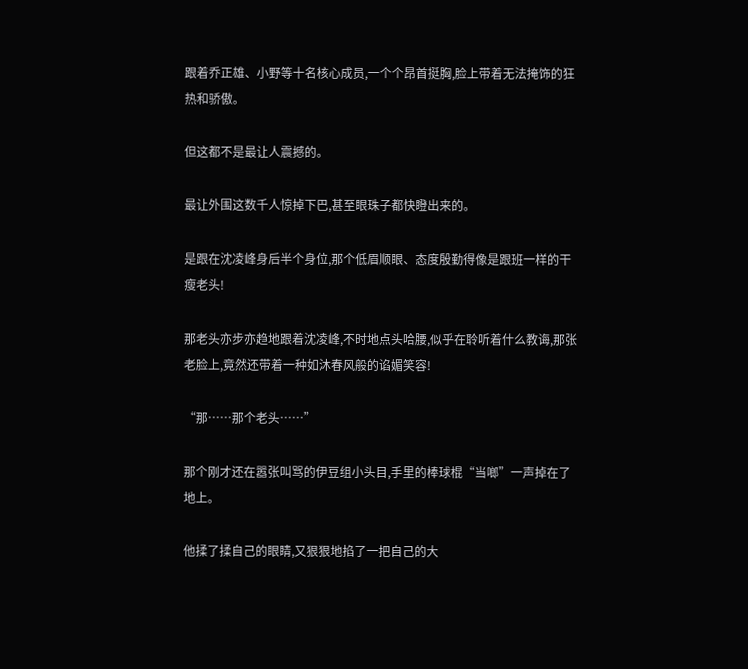跟着乔正雄、小野等十名核心成员,一个个昂首挺胸,脸上带着无法掩饰的狂热和骄傲。

但这都不是最让人震撼的。

最让外围这数千人惊掉下巴,甚至眼珠子都快瞪出来的。

是跟在沈凌峰身后半个身位,那个低眉顺眼、态度殷勤得像是跟班一样的干瘦老头!

那老头亦步亦趋地跟着沈凌峰,不时地点头哈腰,似乎在聆听着什么教诲,那张老脸上,竟然还带着一种如沐春风般的谄媚笑容!

“那……那个老头……”

那个刚才还在嚣张叫骂的伊豆组小头目,手里的棒球棍“当啷”一声掉在了地上。

他揉了揉自己的眼睛,又狠狠地掐了一把自己的大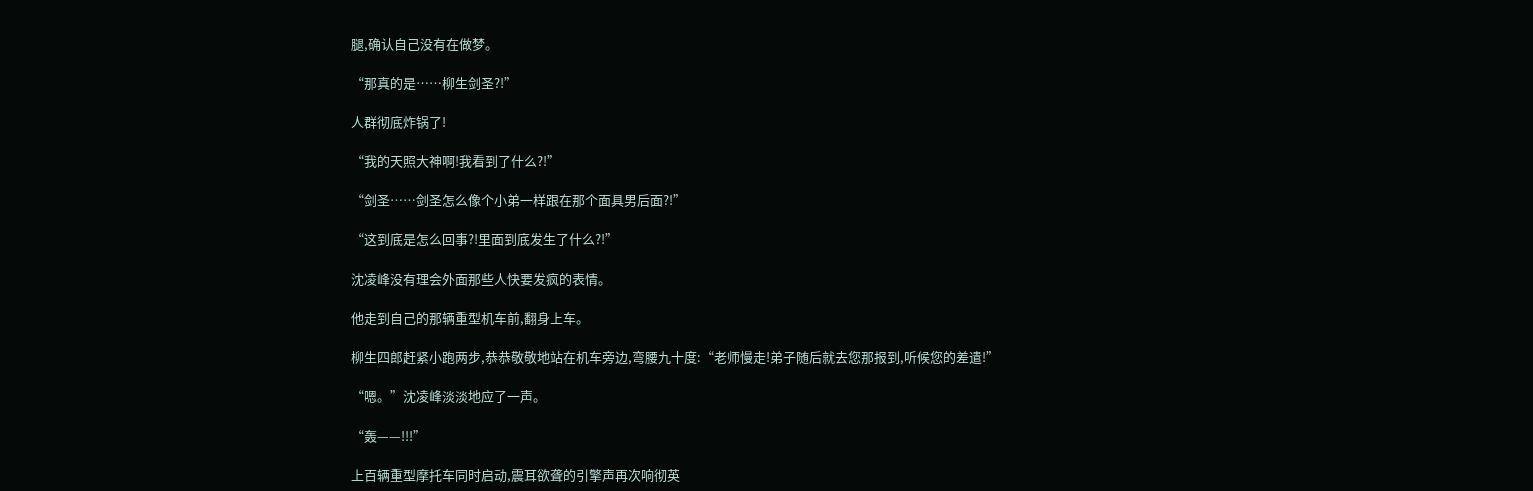腿,确认自己没有在做梦。

“那真的是……柳生剑圣?!”

人群彻底炸锅了!

“我的天照大神啊!我看到了什么?!”

“剑圣……剑圣怎么像个小弟一样跟在那个面具男后面?!”

“这到底是怎么回事?!里面到底发生了什么?!”

沈凌峰没有理会外面那些人快要发疯的表情。

他走到自己的那辆重型机车前,翻身上车。

柳生四郎赶紧小跑两步,恭恭敬敬地站在机车旁边,弯腰九十度:“老师慢走!弟子随后就去您那报到,听候您的差遣!”

“嗯。”沈凌峰淡淡地应了一声。

“轰——!!!”

上百辆重型摩托车同时启动,震耳欲聋的引擎声再次响彻英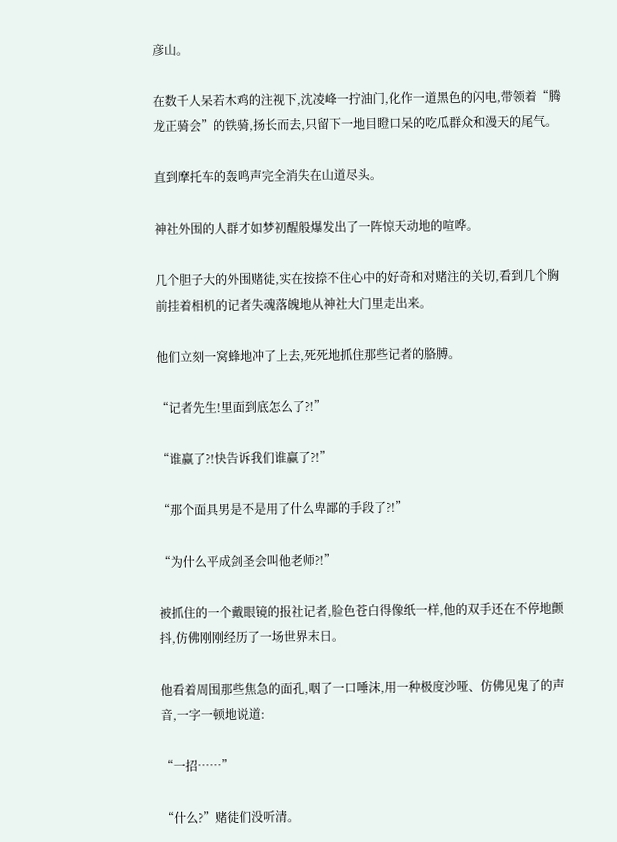彦山。

在数千人呆若木鸡的注视下,沈凌峰一拧油门,化作一道黑色的闪电,带领着“腾龙正骑会”的铁骑,扬长而去,只留下一地目瞪口呆的吃瓜群众和漫天的尾气。

直到摩托车的轰鸣声完全消失在山道尽头。

神社外围的人群才如梦初醒般爆发出了一阵惊天动地的喧哗。

几个胆子大的外围赌徒,实在按捺不住心中的好奇和对赌注的关切,看到几个胸前挂着相机的记者失魂落魄地从神社大门里走出来。

他们立刻一窝蜂地冲了上去,死死地抓住那些记者的胳膊。

“记者先生!里面到底怎么了?!”

“谁赢了?!快告诉我们谁赢了?!”

“那个面具男是不是用了什么卑鄙的手段了?!”

“为什么平成剑圣会叫他老师?!”

被抓住的一个戴眼镜的报社记者,脸色苍白得像纸一样,他的双手还在不停地颤抖,仿佛刚刚经历了一场世界末日。

他看着周围那些焦急的面孔,咽了一口唾沫,用一种极度沙哑、仿佛见鬼了的声音,一字一顿地说道:

“一招……”

“什么?”赌徒们没听清。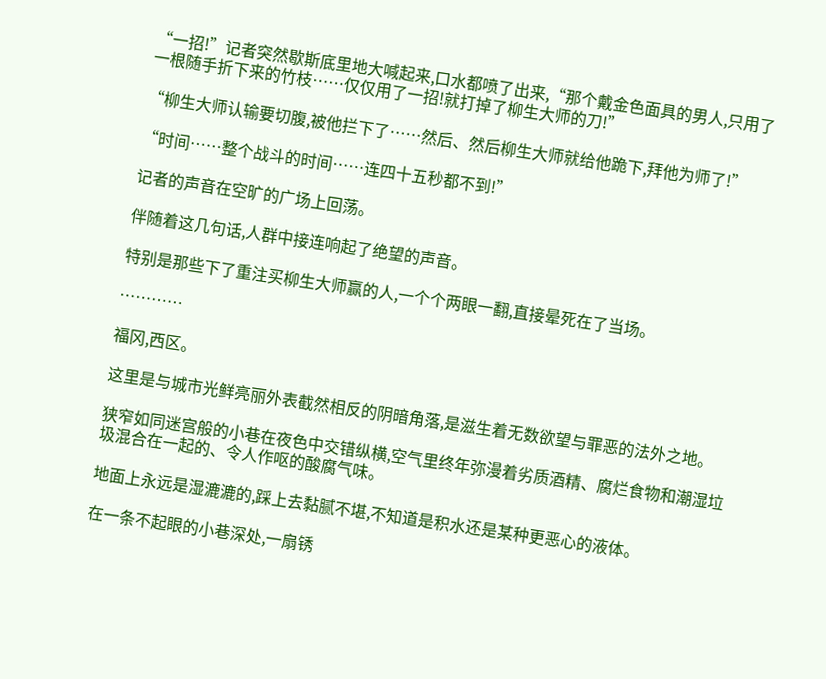“一招!”记者突然歇斯底里地大喊起来,口水都喷了出来,“那个戴金色面具的男人,只用了一根随手折下来的竹枝……仅仅用了一招!就打掉了柳生大师的刀!”

“柳生大师认输要切腹,被他拦下了……然后、然后柳生大师就给他跪下,拜他为师了!”

“时间……整个战斗的时间……连四十五秒都不到!”

记者的声音在空旷的广场上回荡。

伴随着这几句话,人群中接连响起了绝望的声音。

特别是那些下了重注买柳生大师赢的人,一个个两眼一翻,直接晕死在了当场。

…………

福冈,西区。

这里是与城市光鲜亮丽外表截然相反的阴暗角落,是滋生着无数欲望与罪恶的法外之地。

狭窄如同迷宫般的小巷在夜色中交错纵横,空气里终年弥漫着劣质酒精、腐烂食物和潮湿垃圾混合在一起的、令人作呕的酸腐气味。

地面上永远是湿漉漉的,踩上去黏腻不堪,不知道是积水还是某种更恶心的液体。

在一条不起眼的小巷深处,一扇锈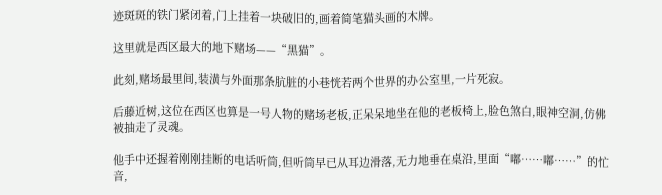迹斑斑的铁门紧闭着,门上挂着一块破旧的,画着简笔猫头画的木牌。

这里就是西区最大的地下赌场——“黑猫”。

此刻,赌场最里间,装潢与外面那条肮脏的小巷恍若两个世界的办公室里,一片死寂。

后藤近树,这位在西区也算是一号人物的赌场老板,正呆呆地坐在他的老板椅上,脸色煞白,眼神空洞,仿佛被抽走了灵魂。

他手中还握着刚刚挂断的电话听筒,但听筒早已从耳边滑落,无力地垂在桌沿,里面“嘟……嘟……”的忙音,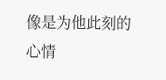像是为他此刻的心情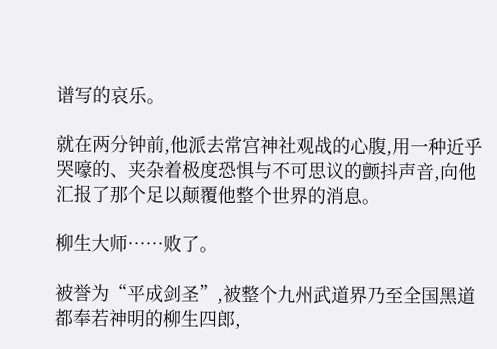谱写的哀乐。

就在两分钟前,他派去常宫神社观战的心腹,用一种近乎哭嚎的、夹杂着极度恐惧与不可思议的颤抖声音,向他汇报了那个足以颠覆他整个世界的消息。

柳生大师……败了。

被誉为“平成剑圣”,被整个九州武道界乃至全国黑道都奉若神明的柳生四郎,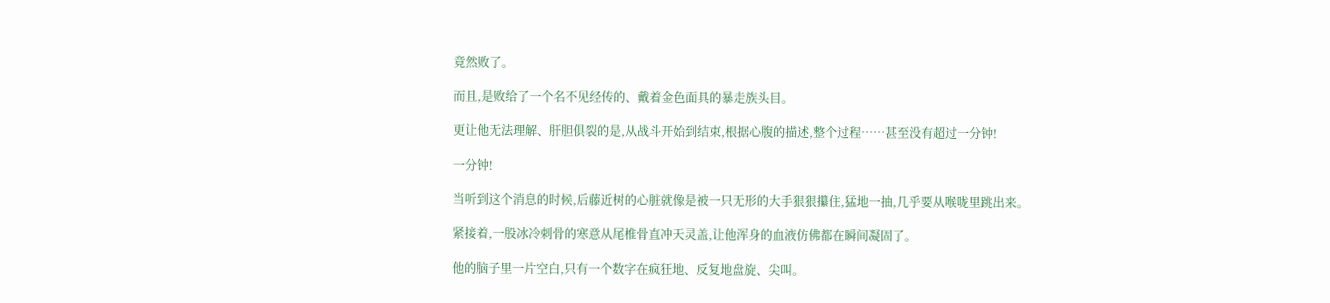竟然败了。

而且,是败给了一个名不见经传的、戴着金色面具的暴走族头目。

更让他无法理解、肝胆俱裂的是,从战斗开始到结束,根据心腹的描述,整个过程……甚至没有超过一分钟!

一分钟!

当听到这个消息的时候,后藤近树的心脏就像是被一只无形的大手狠狠攥住,猛地一抽,几乎要从喉咙里跳出来。

紧接着,一股冰冷刺骨的寒意从尾椎骨直冲天灵盖,让他浑身的血液仿佛都在瞬间凝固了。

他的脑子里一片空白,只有一个数字在疯狂地、反复地盘旋、尖叫。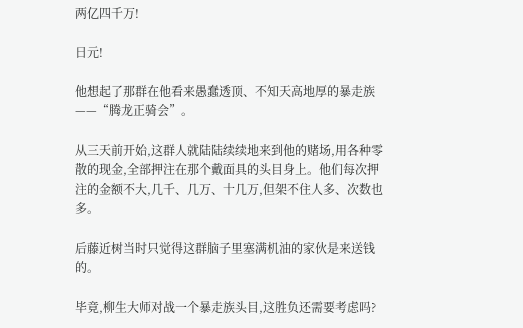两亿四千万!

日元!

他想起了那群在他看来愚蠢透顶、不知天高地厚的暴走族——“腾龙正骑会”。

从三天前开始,这群人就陆陆续续地来到他的赌场,用各种零散的现金,全部押注在那个戴面具的头目身上。他们每次押注的金额不大,几千、几万、十几万,但架不住人多、次数也多。

后藤近树当时只觉得这群脑子里塞满机油的家伙是来送钱的。

毕竟,柳生大师对战一个暴走族头目,这胜负还需要考虑吗?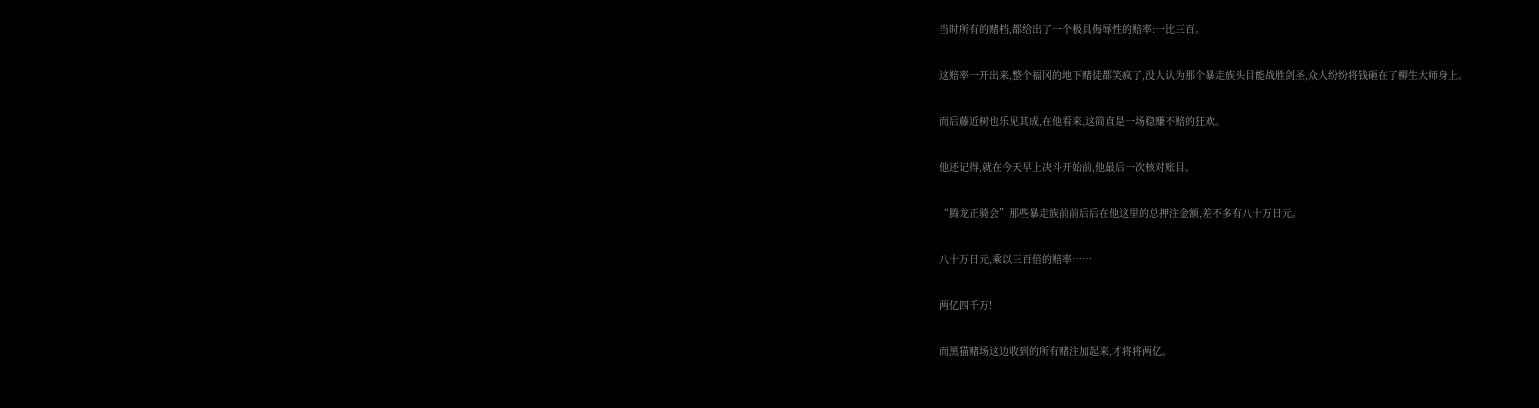当时所有的赌档,都给出了一个极具侮辱性的赔率:一比三百。

这赔率一开出来,整个福冈的地下赌徒都笑疯了,没人认为那个暴走族头目能战胜剑圣,众人纷纷将钱砸在了柳生大师身上。

而后藤近树也乐见其成,在他看来,这简直是一场稳赚不赔的狂欢。

他还记得,就在今天早上决斗开始前,他最后一次核对账目。

“腾龙正骑会”那些暴走族前前后后在他这里的总押注金额,差不多有八十万日元。

八十万日元,乘以三百倍的赔率……

两亿四千万!

而黑猫赌场这边收到的所有赌注加起来,才将将两亿。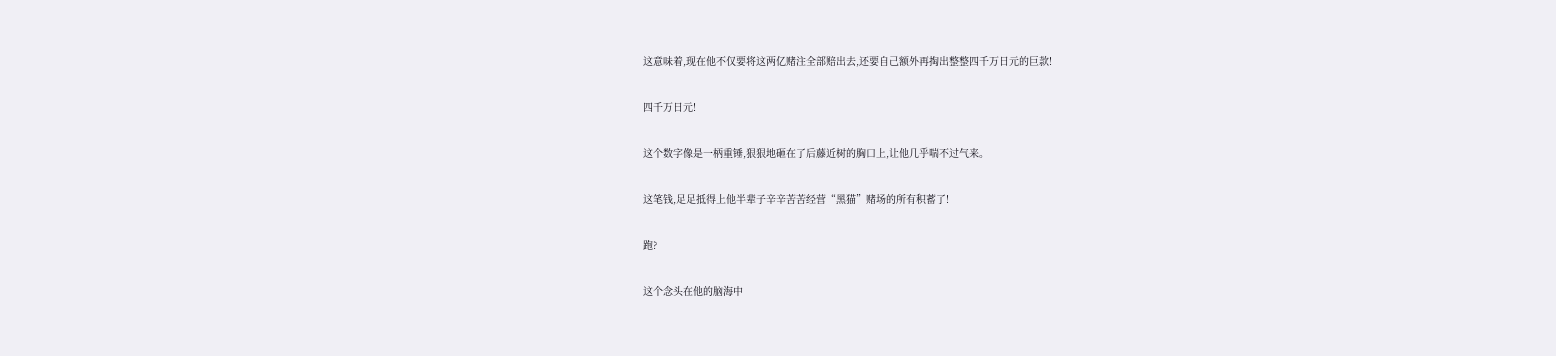这意味着,现在他不仅要将这两亿赌注全部赔出去,还要自己额外再掏出整整四千万日元的巨款!

四千万日元!

这个数字像是一柄重锤,狠狠地砸在了后藤近树的胸口上,让他几乎喘不过气来。

这笔钱,足足抵得上他半辈子辛辛苦苦经营“黑猫”赌场的所有积蓄了!

跑?

这个念头在他的脑海中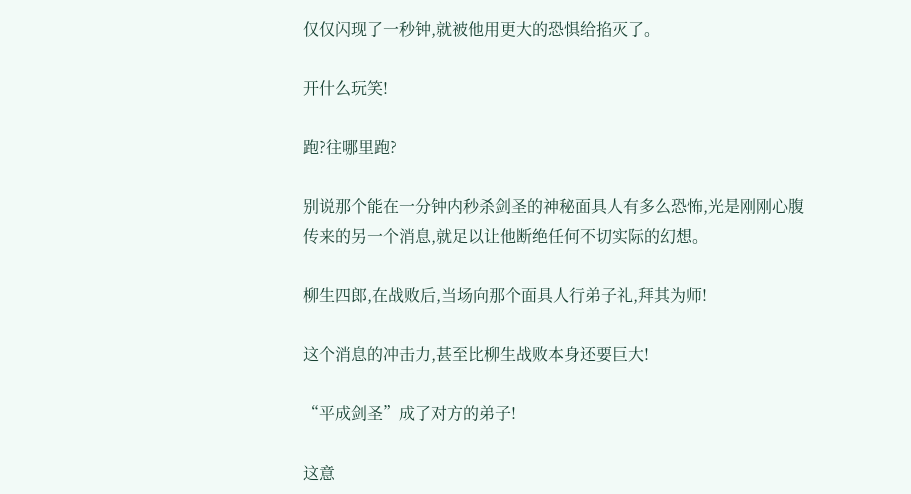仅仅闪现了一秒钟,就被他用更大的恐惧给掐灭了。

开什么玩笑!

跑?往哪里跑?

别说那个能在一分钟内秒杀剑圣的神秘面具人有多么恐怖,光是刚刚心腹传来的另一个消息,就足以让他断绝任何不切实际的幻想。

柳生四郎,在战败后,当场向那个面具人行弟子礼,拜其为师!

这个消息的冲击力,甚至比柳生战败本身还要巨大!

“平成剑圣”成了对方的弟子!

这意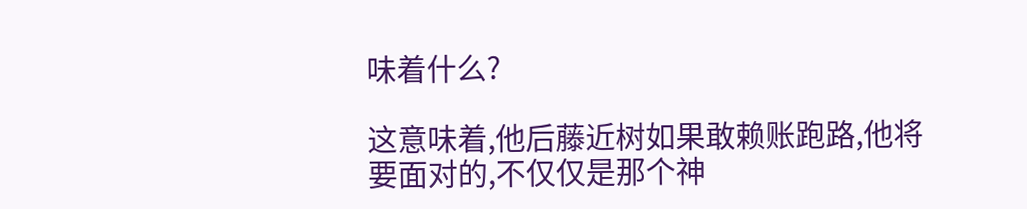味着什么?

这意味着,他后藤近树如果敢赖账跑路,他将要面对的,不仅仅是那个神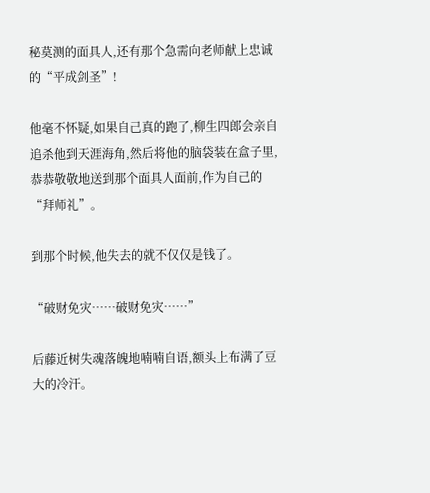秘莫测的面具人,还有那个急需向老师献上忠诚的“平成剑圣”!

他毫不怀疑,如果自己真的跑了,柳生四郎会亲自追杀他到天涯海角,然后将他的脑袋装在盒子里,恭恭敬敬地送到那个面具人面前,作为自己的“拜师礼”。

到那个时候,他失去的就不仅仅是钱了。

“破财免灾……破财免灾……”

后藤近树失魂落魄地喃喃自语,额头上布满了豆大的冷汗。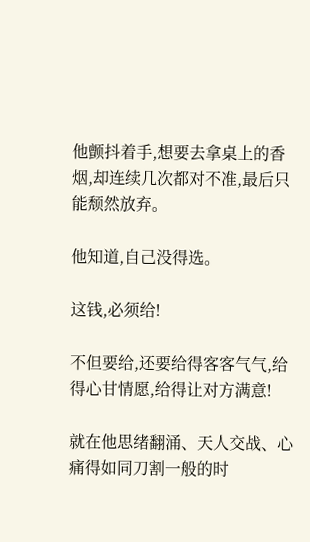他颤抖着手,想要去拿桌上的香烟,却连续几次都对不准,最后只能颓然放弃。

他知道,自己没得选。

这钱,必须给!

不但要给,还要给得客客气气,给得心甘情愿,给得让对方满意!

就在他思绪翻涌、天人交战、心痛得如同刀割一般的时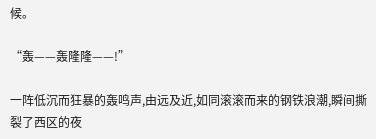候。

“轰——轰隆隆——!”

一阵低沉而狂暴的轰鸣声,由远及近,如同滚滚而来的钢铁浪潮,瞬间撕裂了西区的夜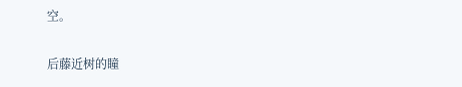空。

后藤近树的瞳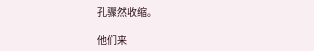孔骤然收缩。

他们来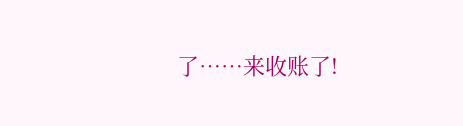了……来收账了!